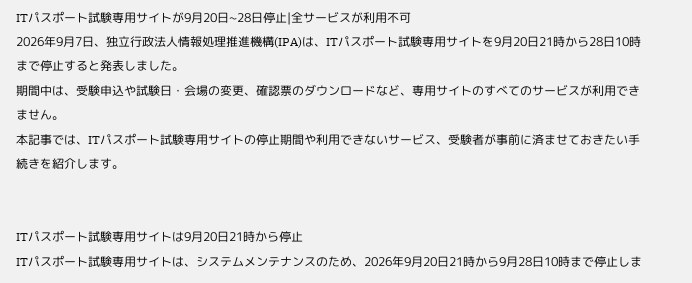ITパスポート試験専用サイトが9月20日~28日停止|全サービスが利用不可
2026年9月7日、独立行政法人情報処理推進機構(IPA)は、ITパスポート試験専用サイトを9月20日21時から28日10時まで停止すると発表しました。
期間中は、受験申込や試験日・会場の変更、確認票のダウンロードなど、専用サイトのすべてのサービスが利用できません。
本記事では、ITパスポート試験専用サイトの停止期間や利用できないサービス、受験者が事前に済ませておきたい手続きを紹介します。


ITパスポート試験専用サイトは9月20日21時から停止
ITパスポート試験専用サイトは、システムメンテナンスのため、2026年9月20日21時から9月28日10時まで停止しま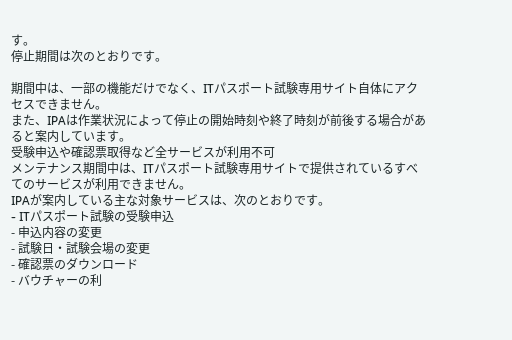す。
停止期間は次のとおりです。

期間中は、一部の機能だけでなく、ITパスポート試験専用サイト自体にアクセスできません。
また、IPAは作業状況によって停止の開始時刻や終了時刻が前後する場合があると案内しています。
受験申込や確認票取得など全サービスが利用不可
メンテナンス期間中は、ITパスポート試験専用サイトで提供されているすべてのサービスが利用できません。
IPAが案内している主な対象サービスは、次のとおりです。
- ITパスポート試験の受験申込
- 申込内容の変更
- 試験日・試験会場の変更
- 確認票のダウンロード
- バウチャーの利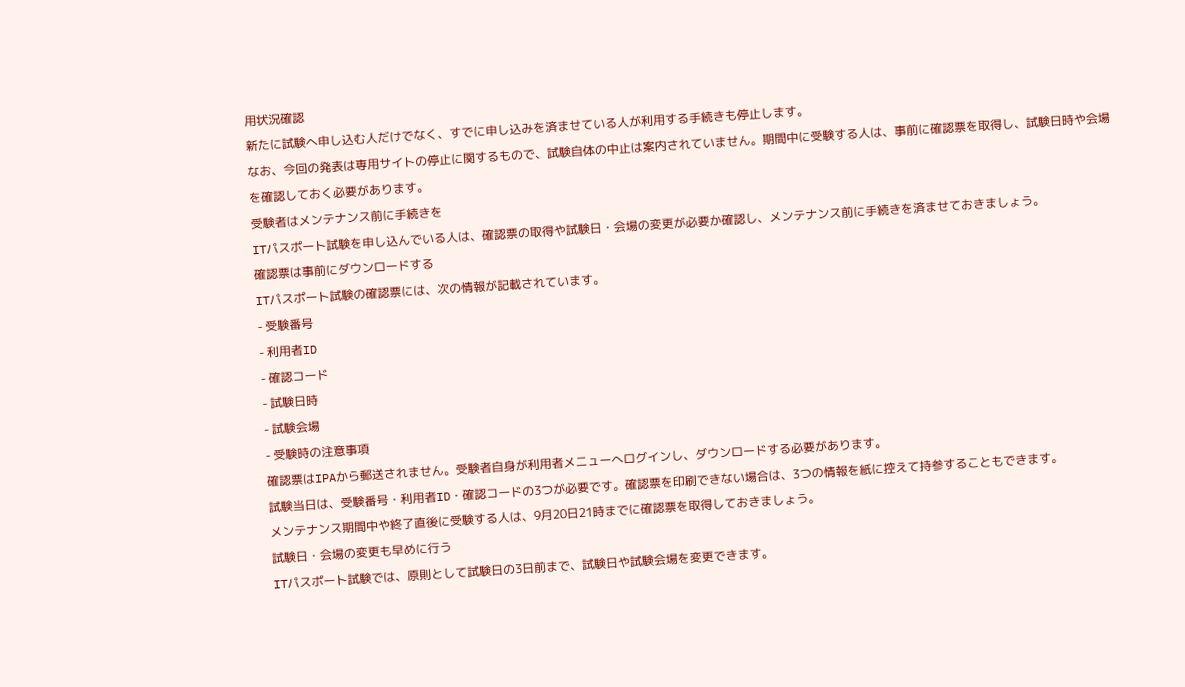用状況確認
新たに試験へ申し込む人だけでなく、すでに申し込みを済ませている人が利用する手続きも停止します。
なお、今回の発表は専用サイトの停止に関するもので、試験自体の中止は案内されていません。期間中に受験する人は、事前に確認票を取得し、試験日時や会場を確認しておく必要があります。
受験者はメンテナンス前に手続きを
ITパスポート試験を申し込んでいる人は、確認票の取得や試験日・会場の変更が必要か確認し、メンテナンス前に手続きを済ませておきましょう。
確認票は事前にダウンロードする
ITパスポート試験の確認票には、次の情報が記載されています。
- 受験番号
- 利用者ID
- 確認コード
- 試験日時
- 試験会場
- 受験時の注意事項
確認票はIPAから郵送されません。受験者自身が利用者メニューへログインし、ダウンロードする必要があります。
試験当日は、受験番号・利用者ID・確認コードの3つが必要です。確認票を印刷できない場合は、3つの情報を紙に控えて持参することもできます。
メンテナンス期間中や終了直後に受験する人は、9月20日21時までに確認票を取得しておきましょう。
試験日・会場の変更も早めに行う
ITパスポート試験では、原則として試験日の3日前まで、試験日や試験会場を変更できます。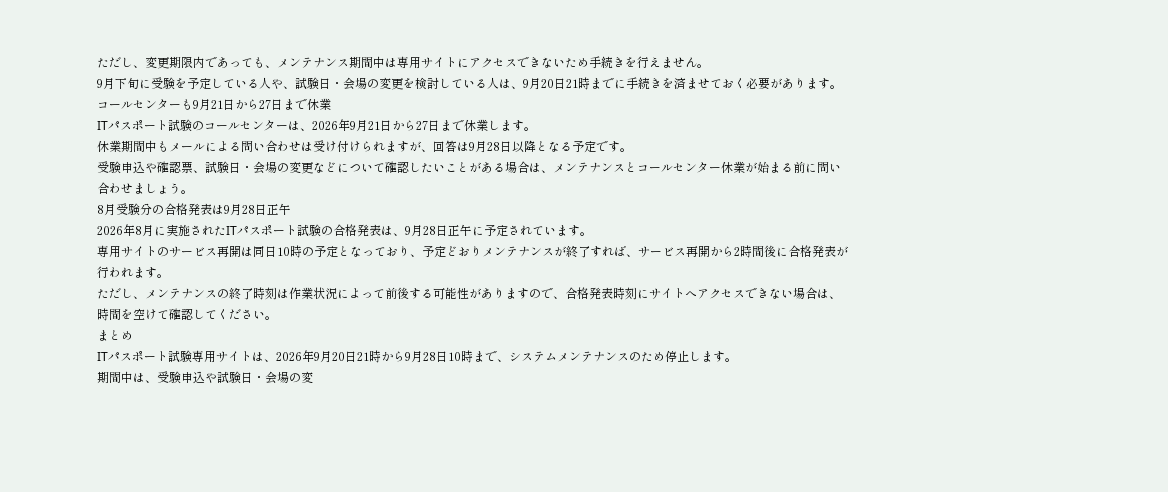ただし、変更期限内であっても、メンテナンス期間中は専用サイトにアクセスできないため手続きを行えません。
9月下旬に受験を予定している人や、試験日・会場の変更を検討している人は、9月20日21時までに手続きを済ませておく必要があります。
コールセンターも9月21日から27日まで休業
ITパスポート試験のコールセンターは、2026年9月21日から27日まで休業します。
休業期間中もメールによる問い合わせは受け付けられますが、回答は9月28日以降となる予定です。
受験申込や確認票、試験日・会場の変更などについて確認したいことがある場合は、メンテナンスとコールセンター休業が始まる前に問い合わせましょう。
8月受験分の合格発表は9月28日正午
2026年8月に実施されたITパスポート試験の合格発表は、9月28日正午に予定されています。
専用サイトのサービス再開は同日10時の予定となっており、予定どおりメンテナンスが終了すれば、サービス再開から2時間後に合格発表が行われます。
ただし、メンテナンスの終了時刻は作業状況によって前後する可能性がありますので、合格発表時刻にサイトへアクセスできない場合は、時間を空けて確認してください。
まとめ
ITパスポート試験専用サイトは、2026年9月20日21時から9月28日10時まで、システムメンテナンスのため停止します。
期間中は、受験申込や試験日・会場の変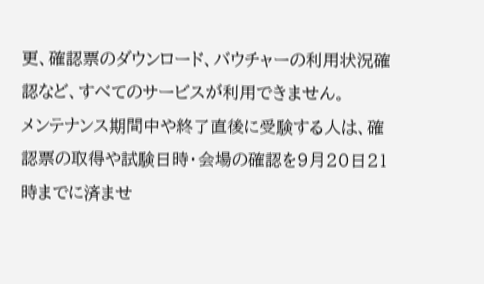更、確認票のダウンロード、バウチャーの利用状況確認など、すべてのサービスが利用できません。
メンテナンス期間中や終了直後に受験する人は、確認票の取得や試験日時・会場の確認を9月20日21時までに済ませ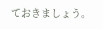ておきましょう。